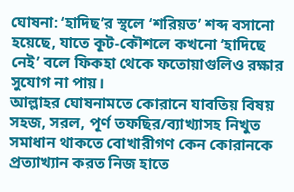ঘোষনা: ‘হাদিছ’র স্থলে ‘শরিয়ত’ শব্দ বসানো হয়েছে, যাতে কূট-কৌশলে কখনো ‘হাদিছে নেই’ বলে ফিকহা থেকে ফতোয়াগুলিও রক্ষার সুযোগ না পায়।
আল্লাহর ঘোষনামতে কোরানে যাবতিয় বিষয় সহজ, সরল, পূর্ণ তফছির/ব্যাখ্যাসহ নিখুত সমাধান থাকতে বোখারীগণ কেন কোরানকে প্রত্যাখ্যান করত নিজ হাতে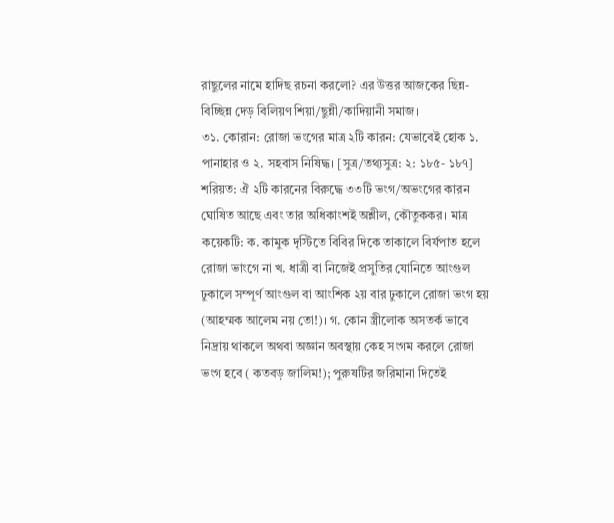রাছুলের নামে হাদিছ রচনা করলো? এর উত্তর আজকের ছিন্ন-বিচ্ছিন্ন দেড় বিলিয়ণ শিয়া/ছুন্নী/কাদিয়ানী সমাজ।
৩১. কোরান: রোজা ভংগের মাত্র ২টি কারন: যেভাবেই হোক ১. পানাহার ও ২. সহবাস নিষিদ্ধ। [সুত্র/তথ্যসুত্র: ২: ১৮৫- ১৮৭]
শরিয়ত: ঐ ২টি কারনের বিরুদ্ধে ৩৩টি ভংগ/অভংগের কারন ঘোষিত আছে এবং তার অধিকাংশই অশ্লীল, কৌতুককর। মাত্র কয়েকটি: ক. কামুক দৃস্টিতে বিবির দিকে তাকালে বির্যপাত হলে রোজা ভাংগে না খ. ধাত্রী বা নিজেই প্রসুতির যোনিতে আংগুল ঢুকালে সম্পূর্ণ আংগুল বা আংশিক ২য় বার ঢুকালে রোজা ভংগ হয় (আহম্মক আলেম নয় তো!)। গ. কোন স্ত্রীলোক অসতর্ক ভাবে নিদ্রায় থাকলে অথবা অজ্ঞান অবস্থায় কেহ সংগম করলে রোজা ভংগ হবে ( কতবড় জালিম!); পুরুষটির জরিমানা দিতেই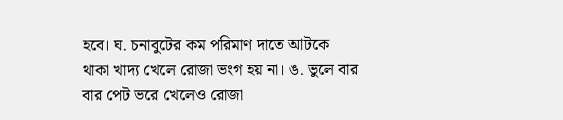হবে। ঘ. চনাবুটের কম পরিমাণ দাতে আটকে থাকা খাদ্য খেলে রোজা ভংগ হয় না। ঙ. ভুলে বার বার পেট ভরে খেলেও রোজা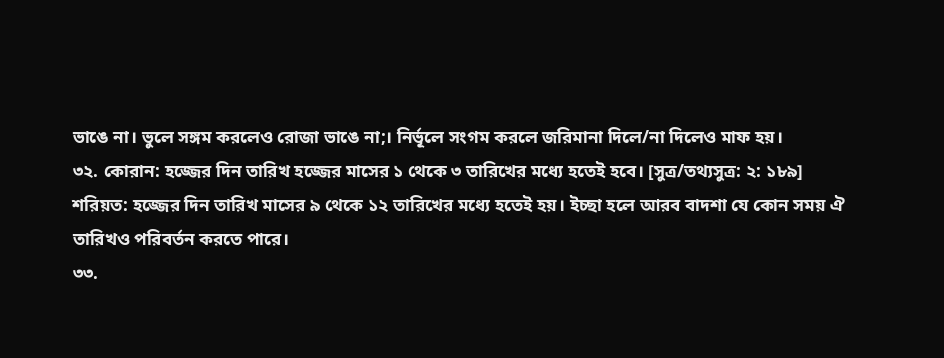ভাঙে না। ভুলে সঙ্গম করলেও রোজা ভাঙে না;। নির্ভূলে সংগম করলে জরিমানা দিলে/না দিলেও মাফ হয়।
৩২. কোরান: হজ্জের দিন তারিখ হজ্জের মাসের ১ থেকে ৩ তারিখের মধ্যে হতেই হবে। [সুত্র/তথ্যসুত্র: ২: ১৮৯]
শরিয়ত: হজ্জের দিন তারিখ মাসের ৯ থেকে ১২ তারিখের মধ্যে হতেই হয়। ইচ্ছা হলে আরব বাদশা যে কোন সময় ঐ তারিখও পরিবর্তন করতে পারে।
৩৩.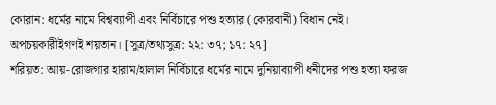কোরান: ধর্মের নামে বিশ্বব্যাপী এবং নির্বিচারে পশু হত্যার (কোরবানী) বিধান নেই। অপচয়কারীইগণই শয়তান। [সুত্র/তথ্যসুত্র: ২২: ৩৭; ১৭: ২৭]
শরিয়ত: আয়-রোজগার হারাম/হালাল নির্বিচারে ধর্মের নামে দুনিয়াব্যাপী ধনীদের পশু হত্যা ফরজ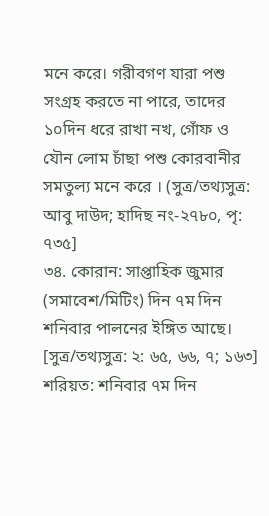মনে করে। গরীবগণ যারা পশু সংগ্রহ করতে না পারে, তাদের ১০দিন ধরে রাখা নখ, গোঁফ ও যৌন লোম চাঁছা পশু কোরবানীর সমতুল্য মনে করে । (সুত্র/তথ্যসুত্র: আবু দাউদ; হাদিছ নং-২৭৮০, পৃ: ৭৩৫]
৩৪. কোরান: সাপ্তাহিক জুমার (সমাবেশ/মিটিং) দিন ৭ম দিন শনিবার পালনের ইঙ্গিত আছে। [সুত্র/তথ্যসুত্র: ২: ৬৫, ৬৬, ৭; ১৬৩]
শরিয়ত: শনিবার ৭ম দিন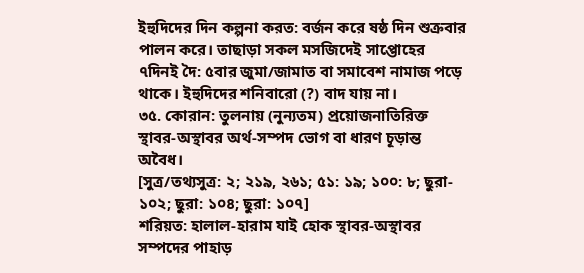ইহুদিদের দিন কল্পনা করত: বর্জন করে ষষ্ঠ দিন শুক্রবার পালন করে। তাছাড়া সকল মসজিদেই সাপ্তোহের ৭দিনই দৈ: ৫বার জুমা/জামাত বা সমাবেশ নামাজ পড়ে থাকে। ইহুদিদের শনিবারো (?) বাদ যায় না।
৩৫. কোরান: তুলনায় (নুন্যতম) প্রয়োজনাতিরিক্ত স্থাবর-অস্থাবর অর্থ-সম্পদ ভোগ বা ধারণ চূড়ান্ত অবৈধ।
[সুত্র/তথ্যসুত্র: ২; ২১৯, ২৬১; ৫১: ১৯; ১০০: ৮; ছুরা- ১০২; ছুরা: ১০৪; ছুরা: ১০৭]
শরিয়ত: হালাল-হারাম যাই হোক স্থাবর-অস্থাবর সম্পদের পাহাড়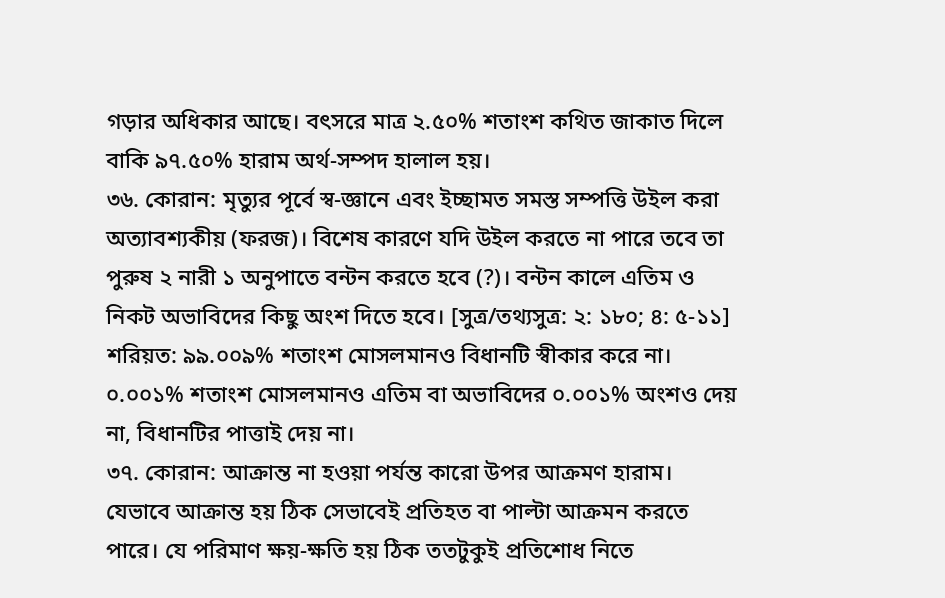গড়ার অধিকার আছে। বৎসরে মাত্র ২.৫০% শতাংশ কথিত জাকাত দিলে বাকি ৯৭.৫০% হারাম অর্থ-সম্পদ হালাল হয়।
৩৬. কোরান: মৃত্যুর পূর্বে স্ব-জ্ঞানে এবং ইচ্ছামত সমস্ত সম্পত্তি উইল করা অত্যাবশ্যকীয় (ফরজ)। বিশেষ কারণে যদি উইল করতে না পারে তবে তা পুরুষ ২ নারী ১ অনুপাতে বন্টন করতে হবে (?)। বন্টন কালে এতিম ও নিকট অভাবিদের কিছু অংশ দিতে হবে। [সুত্র/তথ্যসুত্র: ২: ১৮০; ৪: ৫-১১]
শরিয়ত: ৯৯.০০৯% শতাংশ মোসলমানও বিধানটি স্বীকার করে না। ০.০০১% শতাংশ মোসলমানও এতিম বা অভাবিদের ০.০০১% অংশও দেয় না, বিধানটির পাত্তাই দেয় না।
৩৭. কোরান: আক্রান্ত না হওয়া পর্যন্ত কারো উপর আক্রমণ হারাম। যেভাবে আক্রান্ত হয় ঠিক সেভাবেই প্রতিহত বা পাল্টা আক্রমন করতে পারে। যে পরিমাণ ক্ষয়-ক্ষতি হয় ঠিক ততটুকুই প্রতিশোধ নিতে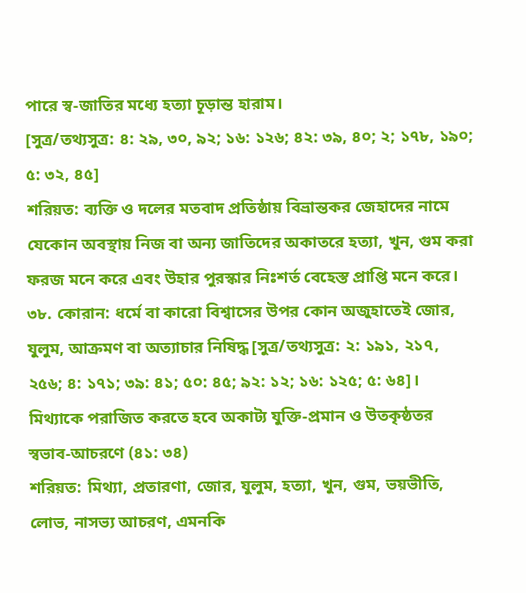পারে স্ব-জাতির মধ্যে হত্যা চূড়ান্ত হারাম।
[সুত্র/তথ্যসুত্র: ৪: ২৯, ৩০, ৯২; ১৬: ১২৬; ৪২: ৩৯, ৪০; ২; ১৭৮, ১৯০; ৫: ৩২, ৪৫]
শরিয়ত: ব্যক্তি ও দলের মতবাদ প্রতিষ্ঠায় বিভ্রান্তকর জেহাদের নামে যেকোন অবস্থায় নিজ বা অন্য জাতিদের অকাতরে হত্যা, খুন, গুম করা ফরজ মনে করে এবং উহার পুরস্কার নিঃশর্ত বেহেস্ত প্রাপ্তি মনে করে।
৩৮. কোরান: ধর্মে বা কারো বিশ্বাসের উপর কোন অজুহাতেই জোর, যুলুম, আক্রমণ বা অত্যাচার নিষিদ্ধ [সুত্র/তথ্যসুত্র: ২: ১৯১, ২১৭, ২৫৬; ৪: ১৭১; ৩৯: ৪১; ৫০: ৪৫; ৯২: ১২; ১৬: ১২৫; ৫: ৬৪]। মিথ্যাকে পরাজিত করতে হবে অকাট্য যুক্তি-প্রমান ও উতকৃষ্ঠতর স্বভাব-আচরণে (৪১: ৩৪)
শরিয়ত: মিথ্যা, প্রতারণা, জোর, যুলুম, হত্যা, খুন, গুম, ভয়ভীতি, লোভ, নাসভ্য আচরণ, এমনকি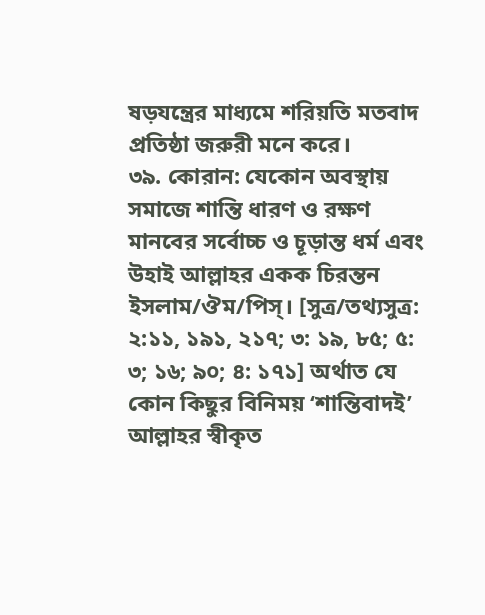ষড়যন্ত্রের মাধ্যমে শরিয়তি মতবাদ প্রতিষ্ঠা জরুরী মনে করে।
৩৯. কোরান: যেকোন অবস্থায় সমাজে শান্তি ধারণ ও রক্ষণ মানবের সর্বোচ্চ ও চূড়ান্ত ধর্ম এবং উহাই আল্লাহর একক চিরন্তন ইসলাম/ঔম/পিস্। [সুত্র/তথ্যসুত্র: ২:১১, ১৯১, ২১৭; ৩: ১৯, ৮৫; ৫: ৩; ১৬; ৯০; ৪: ১৭১] অর্থাত যে কোন কিছুর বিনিময় ‘শান্তিবাদই’ আল্লাহর স্বীকৃত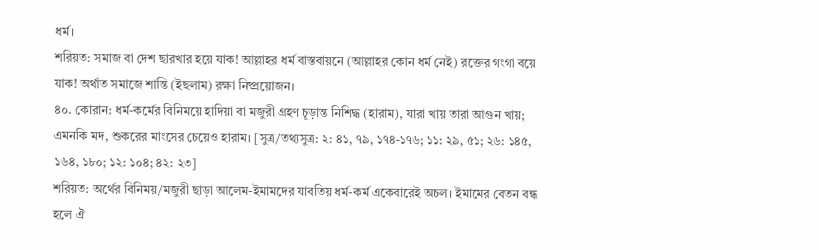ধর্ম।
শরিয়ত: সমাজ বা দেশ ছারখার হয়ে যাক! আল্লাহর ধর্ম বাস্তবায়নে (আল্লাহর কোন ধর্ম নেই) রক্তের গংগা বয়ে যাক! অর্থাত সমাজে শান্তি (ইছলাম) রক্ষা নিষ্প্রয়োজন।
৪০. কোরান: ধর্ম-কর্মের বিনিময়ে হাদিয়া বা মজুরী গ্রহণ চূড়ান্ত নিশিদ্ধ (হারাম), যারা খায় তারা আগুন খায়; এমনকি মদ, শুকরের মাংসের চেয়েও হারাম। [সুত্র/তথ্যসুত্র: ২: ৪১, ৭৯, ১৭৪-১৭৬; ১১: ২৯, ৫১; ২৬: ১৪৫, ১৬৪, ১৮০; ১২: ১০৪; ৪২: ২৩]
শরিয়ত: অর্থের বিনিময়/মজুরী ছাড়া আলেম-ইমামদের যাবতিয় ধর্ম-কর্ম একেবারেই অচল। ইমামের বেতন বন্ধ হলে ঐ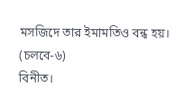মসজিদে তার ইমামতিও বন্ধ হয়।
(চলবে-৬)
বিনীত।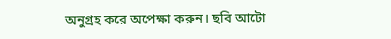অনুগ্রহ করে অপেক্ষা করুন। ছবি আটো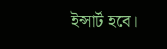ইন্সার্ট হবে।